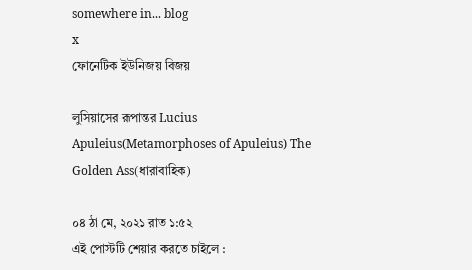somewhere in... blog
x
ফোনেটিক ইউনিজয় বিজয়

লুসিয়াসের রূপান্তর Lucius Apuleius(Metamorphoses of Apuleius) The Golden Ass(ধারাবাহিক)

০৪ ঠা মে, ২০২১ রাত ১:৫২
এই পোস্টটি শেয়ার করতে চাইলে :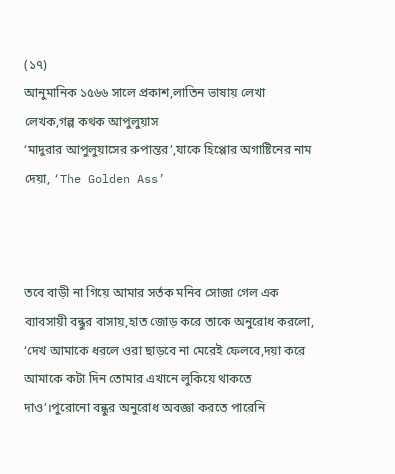(১৭)
আনুমানিক ১৫৬৬ সালে প্রকাশ,লাতিন ভাষায় লেখা
লেখক,গল্প কথক আপুলুয়াস
‘মাদুরার আপুলুয়াসের রুপান্তর’,যাকে হিপ্পোর অগাষ্টিনের নাম দেয়া, ‘The Golden Ass’



তবে বাড়ী না গিয়ে আমার সর্তক মনিব সোজা গেল এক ব্যাবসায়ী বন্ধুর বাসায়,হাত জোড় করে তাকে অনুরোধ করলো, ‘দেখ আমাকে ধরলে ওরা ছাড়বে না মেরেই ফেলবে,দয়া করে আমাকে কটা দিন তোমার এখানে লুকিয়ে থাকতে দাও’।পুরোনো বন্ধুর অনুরোধ অবজ্ঞা করতে পারেনি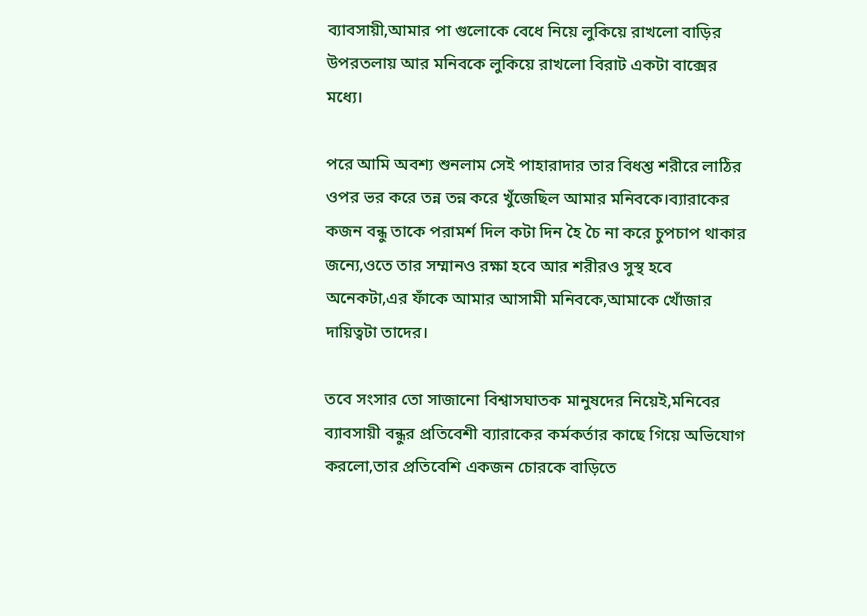ব্যাবসায়ী,আমার পা গুলোকে বেধে নিয়ে লুকিয়ে রাখলো বাড়ির উপরতলায় আর মনিবকে লুকিয়ে রাখলো বিরাট একটা বাক্সের মধ্যে।

পরে আমি অবশ্য শুনলাম সেই পাহারাদার তার বিধশ্ত শরীরে লাঠির ওপর ভর করে তন্ন তন্ন করে খুঁজেছিল আমার মনিবকে।ব্যারাকের কজন বন্ধু তাকে পরামর্শ দিল কটা দিন হৈ চৈ না করে চুপচাপ থাকার জন্যে,ওতে তার সম্মানও রক্ষা হবে আর শরীরও সুস্থ হবে অনেকটা,এর ফাঁকে আমার আসামী মনিবকে,আমাকে খোঁজার দায়িত্বটা তাদের।

তবে সংসার তো সাজানো বিশ্বাসঘাতক মানুষদের নিয়েই,মনিবের ব্যাবসায়ী বন্ধুর প্রতিবেশী ব্যারাকের কর্মকর্তার কাছে গিয়ে অভিযোগ করলো,তার প্রতিবেশি একজন চোরকে বাড়িতে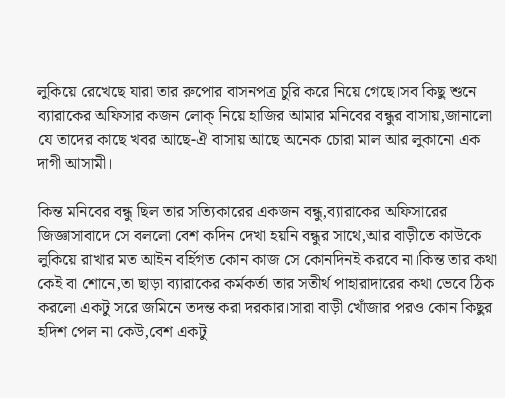লুকিয়ে রেখেছে যারা তার রুপোর বাসনপত্র চুরি করে নিয়ে গেছে।সব কিছু শুনে ব্যারাকের অফিসার কজন লোক্ নিয়ে হাজির আমার মনিবের বন্ধুর বাসায়,জানালো যে তাদের কাছে খবর আছে-ঐ বাসায় আছে অনেক চোরা মাল আর লুকানো এক দাগী আসামী।

কিন্ত মনিবের বন্ধু ছিল তার সত্যিকারের একজন বন্ধু,ব্যারাকের অফিসারের জিজ্ঞাসাবাদে সে বললো বেশ কদিন দেখা হয়নি বন্ধুর সাথে,আর বাড়ীতে কাউকে লুকিয়ে রাখার মত আইন বর্হিগত কোন কাজ সে কোনদিনই করবে না।কিন্ত তার কথা কেই বা শোনে,তা ছাড়া ব্যারাকের কর্মকর্তা তার সতীর্থ পাহারাদারের কথা ভেবে ঠিক করলো একটু সরে জমিনে তদন্ত করা দরকার।সারা বাড়ী খোঁজার পরও কোন কিছুর হদিশ পেল না কেউ,বেশ একটু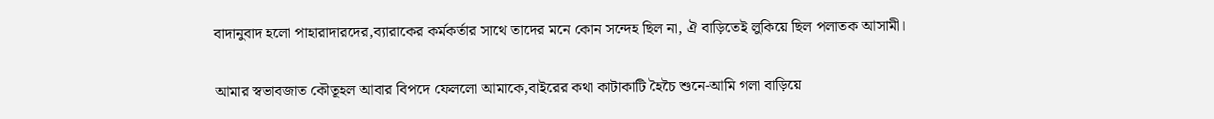বাদানুবাদ হলো পাহারাদারদের,ব্যারাকের কর্মকর্তার সাথে তাদের মনে কোন সন্দেহ ছিল না, ঐ বাড়িতেই লুকিয়ে ছিল পলাতক আসামী।

আমার স্বভাবজাত কৌতূহল আবার বিপদে ফেললো আমাকে,বাইরের কথা কাটাকাটি হৈচৈ শুনে-আমি গলা বাড়িয়ে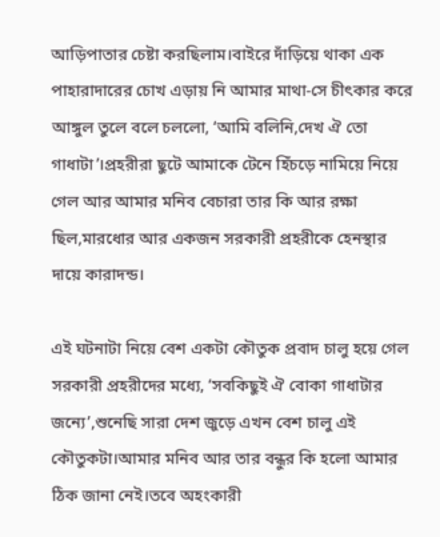আড়িপাতার চেষ্টা করছিলাম।বাইরে দাঁড়িয়ে থাকা এক পাহারাদারের চোখ এড়ায় নি আমার মাথা-সে চীৎকার করে আঙ্গুল তুলে বলে চললো, ‘আমি বলিনি,দেখ ঐ তো গাধাটা’।প্রহরীরা ছুটে আমাকে টেনে হিঁচড়ে নামিয়ে নিয়ে গেল আর আমার মনিব বেচারা তার কি আর রক্ষা ছিল,মারধোর আর একজন সরকারী প্রহরীকে হেনস্থার দায়ে কারাদন্ড।

এই ঘটনাটা নিয়ে বেশ একটা কৌতুক প্রবাদ চালু হয়ে গেল সরকারী প্রহরীদের মধ্যে, ‘সবকিছুই ঐ বোকা গাধাটার জন্যে’,শুনেছি সারা দেশ জুড়ে এখন বেশ চালু এই কৌতুকটা।আমার মনিব আর তার বন্ধুর কি হলো আমার ঠিক জানা নেই।তবে অহংকারী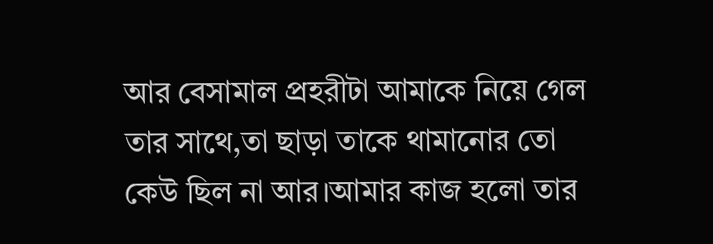আর বেসামাল প্রহরীটা আমাকে নিয়ে গেল তার সাথে,তা ছাড়া তাকে থামানোর তো কেউ ছিল না আর।আমার কাজ হলো তার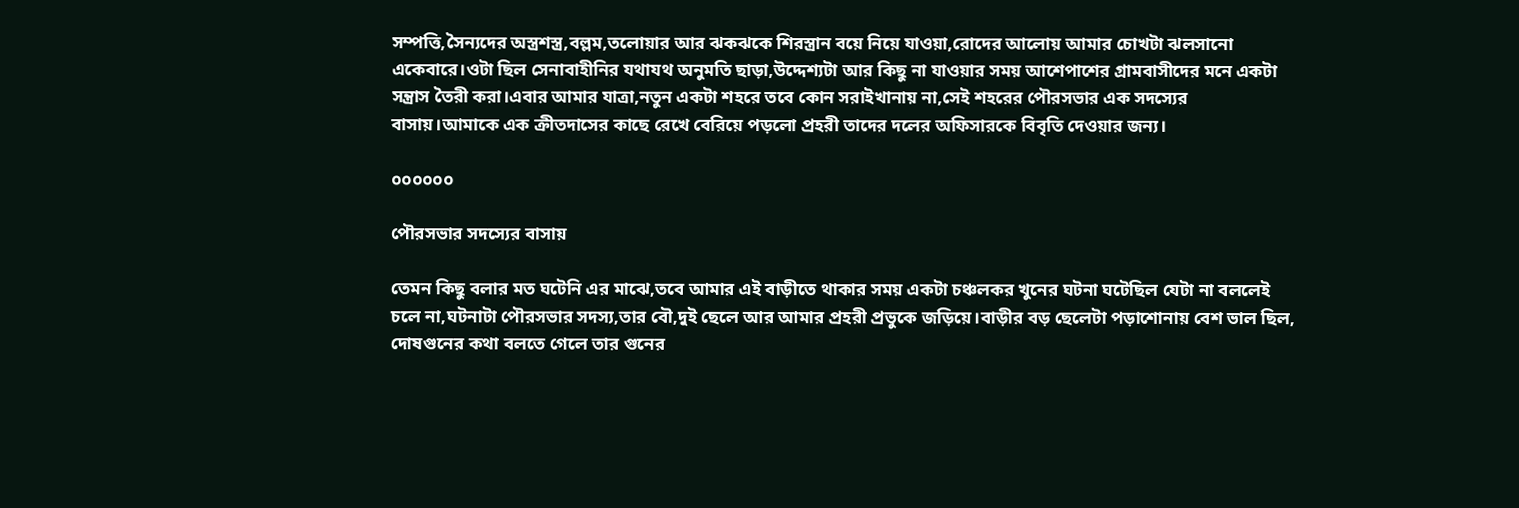সম্পত্তি,সৈন্যদের অস্ত্রশস্ত্র,বল্লম,তলোয়ার আর ঝকঝকে শিরস্ত্রান বয়ে নিয়ে যাওয়া,রোদের আলোয় আমার চোখটা ঝলসানো একেবারে।ওটা ছিল সেনাবাহীনির যথাযথ অনুমতি ছাড়া,উদ্দেশ্যটা আর কিছু না যাওয়ার সময় আশেপাশের গ্রামবাসীদের মনে একটা সন্ত্রাস তৈরী করা।এবার আমার যাত্রা,নতুন একটা শহরে তবে কোন সরাইখানায় না,সেই শহরের পৌরসভার এক সদস্যের বাসায়।আমাকে এক ক্রীতদাসের কাছে রেখে বেরিয়ে পড়লো প্রহরী তাদের দলের অফিসারকে বিবৃতি দেওয়ার জন্য।

০০০০০০

পৌরসভার সদস্যের বাসায়

তেমন কিছু বলার মত ঘটেনি এর মাঝে,তবে আমার এই বাড়ীতে থাকার সময় একটা চঞ্চলকর খুনের ঘটনা ঘটেছিল যেটা না বললেই চলে না,ঘটনাটা পৌরসভার সদস্য,তার বৌ,দুই ছেলে আর আমার প্রহরী প্রভুকে জড়িয়ে।বাড়ীর বড় ছেলেটা পড়াশোনায় বেশ ভাল ছিল, দোষগুনের কথা বলতে গেলে তার গুনের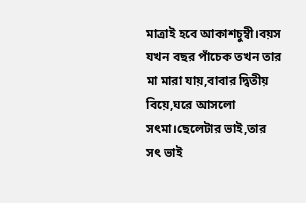মাত্রাই হবে আকাশচুম্বী।বয়স যখন বছর পাঁচেক তখন তার মা মারা যায়,বাবার দ্বিতীয় বিয়ে,ঘরে আসলো সৎমা।ছেলেটার ভাই,তার সৎ ভাই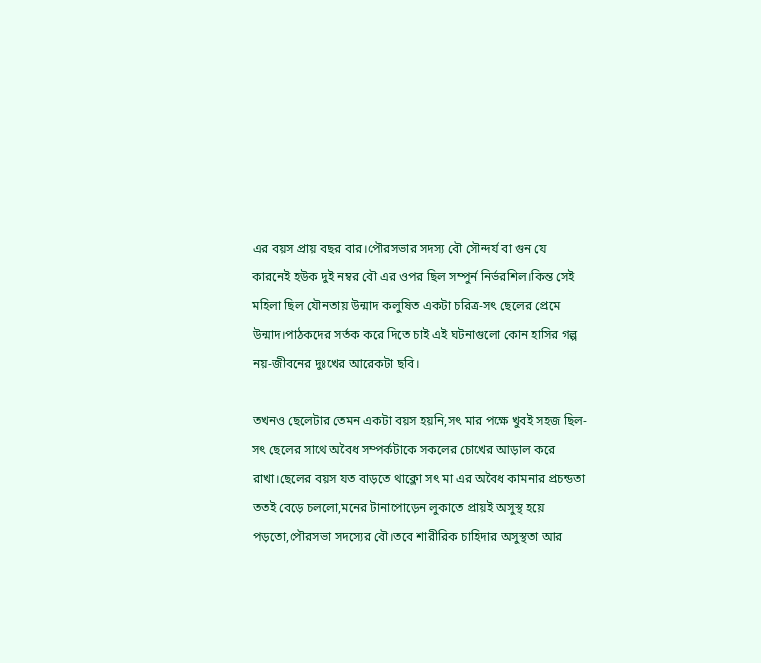এর বয়স প্রায় বছর বার।পৌরসভার সদস্য বৌ সৌন্দর্য বা গুন যে কারনেই হউক দুই নম্বর বৌ এর ওপর ছিল সম্পুর্ন নির্ভরশিল।কিন্ত সেই মহিলা ছিল যৌনতায় উন্মাদ কলুষিত একটা চরিত্র-সৎ ছেলের প্রেমে উন্মাদ।পাঠকদের সর্তক করে দিতে চাই এই ঘটনাগুলো কোন হাসির গল্প নয়-জীবনের দুঃখের আরেকটা ছবি।

তখনও ছেলেটার তেমন একটা বয়স হয়নি,সৎ মার পক্ষে খুবই সহজ ছিল-সৎ ছেলের সাথে অবৈধ সম্পর্কটাকে সকলের চোখের আড়াল করে রাখা।ছেলের বয়স যত বাড়তে থাক্লো সৎ মা এর অবৈধ কামনার প্রচন্ডতা ততই বেড়ে চললো,মনের টানাপোড়েন লুকাতে প্রায়ই অসুস্থ হয়ে পড়তো,পৌরসভা সদস্যের বৌ।তবে শারীরিক চাহিদার অসুস্থতা আর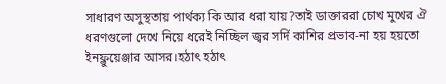সাধারণ অসুস্থতায় পার্থক্য কি আর ধরা যায়?তাই ডাক্তাররা চোখ মুখের ঐ ধরণগুলো দেখে নিয়ে ধরেই নিচ্ছিল জ্বর সর্দি কাশির প্রভাব-না হয় হয়তো ইনফ্লুয়েঞ্জার আসর।হঠাৎ হঠাৎ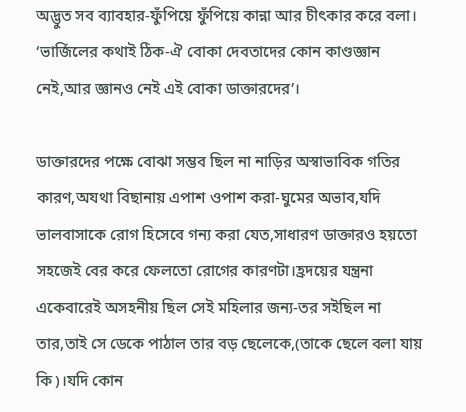অদ্ভুত সব ব্যাবহার-ফুঁপিয়ে ফুঁপিয়ে কান্না আর চীৎকার করে বলা। ‘ভার্জিলের কথাই ঠিক-ঐ বোকা দেবতাদের কোন কাণ্ডজ্ঞান নেই,আর জ্ঞানও নেই এই বোকা ডাক্তারদের’।

ডাক্তারদের পক্ষে বোঝা সম্ভব ছিল না নাড়ির অস্বাভাবিক গতির কারণ,অযথা বিছানায় এপাশ ওপাশ করা-ঘুমের অভাব,যদি ভালবাসাকে রোগ হিসেবে গন্য করা যেত,সাধারণ ডাক্তারও হয়তো সহজেই বের করে ফেলতো রোগের কারণটা।হ্রদয়ের যন্ত্রনা একেবারেই অসহনীয় ছিল সেই মহিলার জন্য-তর সইছিল না তার,তাই সে ডেকে পাঠাল তার বড় ছেলেকে,(তাকে ছেলে বলা যায় কি)।যদি কোন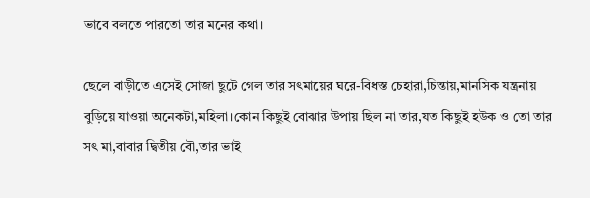ভাবে বলতে পারতো তার মনের কথা।

ছেলে বাড়ীতে এসেই সোজা ছুটে গেল তার সৎমায়ের ঘরে-বিধস্ত চেহারা,চিন্তায়,মানসিক যন্ত্রনায় বুড়িয়ে যাওয়া অনেকটা,মহিলা।কোন কিছুই বোঝার উপায় ছিল না তার,যত কিছুই হউক ও তো তার সৎ মা,বাবার দ্বিতীয় বৌ,তার ভাই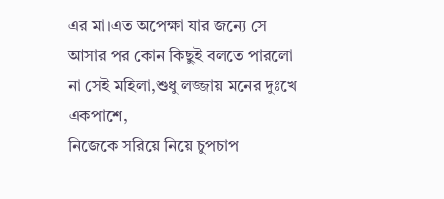এর মা।এত অপেক্ষা যার জন্যে সে আসার পর কোন কিছুই বলতে পারলো না সেই মহিলা,শুধু লজ্জায় মনের দুঃখে একপাশে,
নিজেকে সরিয়ে নিয়ে চুপচাপ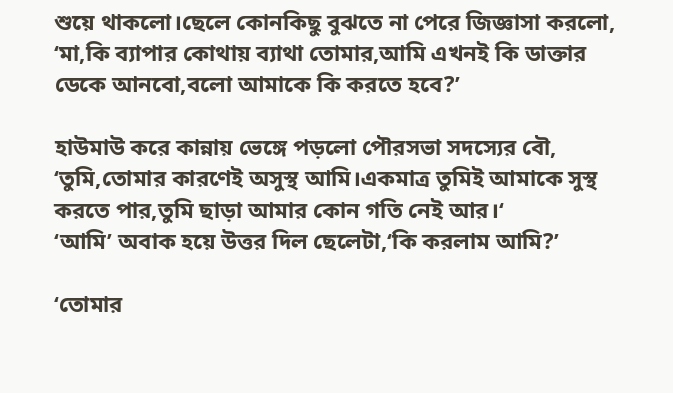শুয়ে থাকলো।ছেলে কোনকিছু বুঝতে না পেরে জিজ্ঞাসা করলো, ‘মা,কি ব্যাপার কোথায় ব্যাথা তোমার,আমি এখনই কি ডাক্তার ডেকে আনবো,বলো আমাকে কি করতে হবে?’

হাউমাউ করে কান্নায় ভেঙ্গে পড়লো পৌরসভা সদস্যের বৌ, ‘তুমি,তোমার কারণেই অসুস্থ আমি।একমাত্র তুমিই আমাকে সুস্থ করতে পার,তুমি ছাড়া আমার কোন গতি নেই আর।‘
‘আমি’ অবাক হয়ে উত্তর দিল ছেলেটা,‘কি করলাম আমি?’

‘তোমার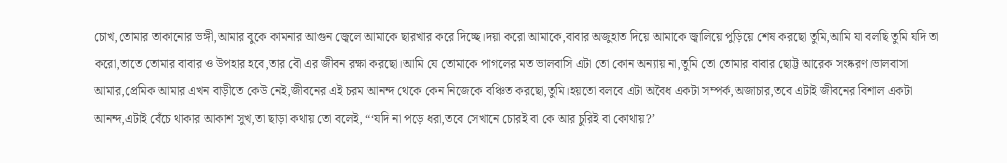চোখ,তোমার তাকানোর ভঙ্গী,আমার বুকে কামনার আগুন জ্বেলে আমাকে ছারখার করে দিচ্ছে।দয়া করো আমাকে,বাবার অজুহাত দিয়ে আমাকে জ্বালিয়ে পুড়িয়ে শেষ করছো তুমি,আমি যা বলছি তুমি যদি তা করো,তাতে তোমার বাবার ও উপহার হবে,তার বৌ এর জীবন রক্ষা করছো।আমি যে তোমাকে পাগলের মত ভালবাসি এটা তো কোন অন্যায় না,তুমি তো তোমার বাবার ছোট্ট আরেক সংষ্করণ।ভালবাসা আমার,প্রেমিক আমার এখন বাড়ীতে কেউ নেই,জীবনের এই চরম আনন্দ থেকে কেন নিজেকে বঞ্চিত করছো,তুমি।হয়তো বলবে এটা অবৈধ একটা সম্পর্ক,অজাচার,তবে এটাই জীবনের বিশাল একটা আনন্দ,এটাই বেঁচে থাকার আকাশ সুখ,তা ছাড়া কথায় তো বলেই, “‘যদি না পড়ে ধরা,তবে সেখানে চোরই বা কে আর চুরিই বা কোথায়?’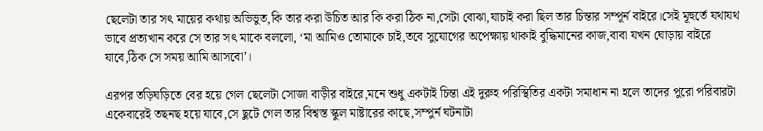ছেলেটা তার সৎ মায়ের কথায় অভিভুত,কি তার করা উচিত আর কি করা ঠিক না,সেটা বোঝা,যাচাই করা ছিল তার চিন্তার সম্পূর্ন বাইরে।সেই মূহুর্তে যথাযথ ভাবে প্রত্যখান করে সে তার সৎ মাকে বললো, ‘মা আমিও তোমাকে চাই,তবে সুযোগের অপেক্ষায় থাকাই বুদ্ধিমানের কাজ,বাবা যখন ঘোড়ায় বাইরে যাবে,ঠিক সে সময় আমি আসবো’।

এরপর তড়িঘড়িতে বের হয়ে গেল ছেলেটা সোজা বাড়ীর বাইরে,মনে শুধু একটাই চিন্তা এই দুরুহ পরিস্থিতির একটা সমাধান না হলে তাদের পুরো পরিবারটা একেবারেই তছনছ হয়ে যাবে,সে ছুটে গেল তার বিশ্বস্ত স্কুল মাষ্টারের কাছে,সম্পুর্ন ঘটনাটা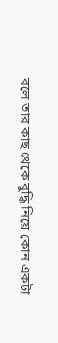বলে তার কাছ থেকে বুদ্ধি নিয়ে কোন একটা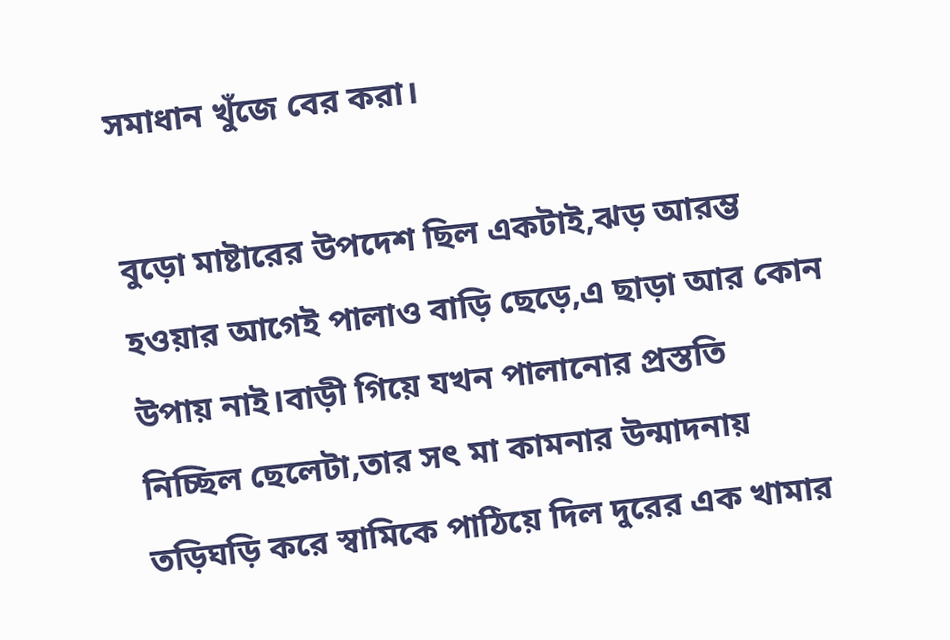সমাধান খুঁজে বের করা।

বুড়ো মাষ্টারের উপদেশ ছিল একটাই,ঝড় আরম্ভ হওয়ার আগেই পালাও বাড়ি ছেড়ে,এ ছাড়া আর কোন উপায় নাই।বাড়ী গিয়ে যখন পালানোর প্রস্ততি নিচ্ছিল ছেলেটা,তার সৎ মা কামনার উন্মাদনায় তড়িঘড়ি করে স্বামিকে পাঠিয়ে দিল দুরের এক খামার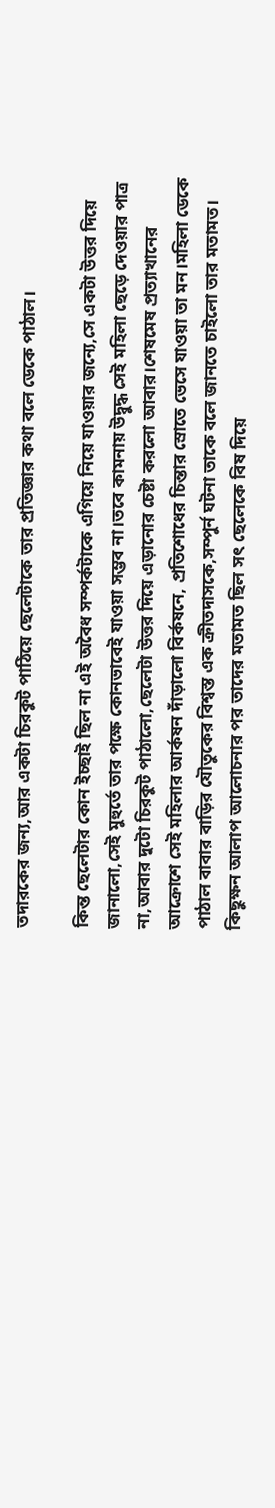তদারকের জন্য,আর একটা চিরকুট পাঠিয়ে ছেলেটাকে তার প্রতিজ্ঞার কথা বলে ডেকে পাঠাল।

কিন্ত ছেলেটার কোন ইচ্ছাই ছিল না এই অবৈধ সম্পর্কটাকে এগিয়ে নিয়ে যাওয়ার জন্যে,সে একটা উত্তর দিয়ে জানালো,সেই মুহুর্তে তার পক্ষে কোনভাবেই যাওয়া সম্ভব না।তবে কামনায় উদ্বুদ্ধ সেই মহিলা ছেড়ে দেওয়ার পাত্র না,আবার দুটো চিরকুট পাঠালো,ছেলেটা উত্তর দিয়ে এড়ানোর চেষ্টা করলো আবার।শেষমেষ প্রত্যাখানের আক্রোশে সেই মহিলার আর্কষন দাঁড়ালো বির্কষনে, প্রতিশোধের চিন্তার স্রোতে ভেসে যাওয়া তা মন।মহিলা ডেকে পাঠাল বাবার বাড়ির যৌতুকের বিশ্বস্ত এক ক্রীতদাসকে,সম্পুর্ন ঘটনা তাকে বলে জানতে চাইলো তার মতামত।
কিছুক্ষন আলাপ আলোচনার পর তাদের মতামত ছিল সৎ ছেলেকে বিষ দিয়ে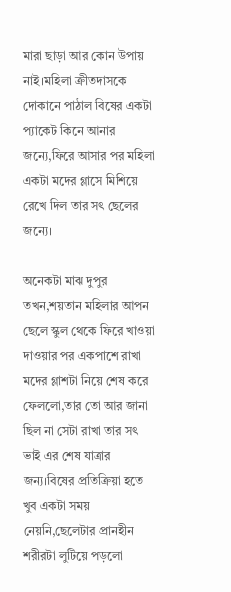মারা ছাড়া আর কোন উপায় নাই।মহিলা ক্রীতদাসকে দোকানে পাঠাল বিষের একটা প্যাকেট কিনে আনার জন্যে,ফিরে আসার পর মহিলা একটা মদের গ্লাসে মিশিয়ে রেখে দিল তার সৎ ছেলের জন্যে।

অনেকটা মাঝ দুপুর তখন,শয়তান মহিলার আপন ছেলে স্কুল থেকে ফিরে খাওয়া দাওয়ার পর একপাশে রাখা মদের গ্লাশটা নিয়ে শেষ করে ফেললো,তার তো আর জানা ছিল না সেটা রাখা তার সৎ ভাই এর শেষ যাত্রার জন্য।বিষের প্রতিক্রিয়া হতে খুব একটা সময় নেয়নি,ছেলেটার প্রানহীন শরীরটা লুটিয়ে পড়লো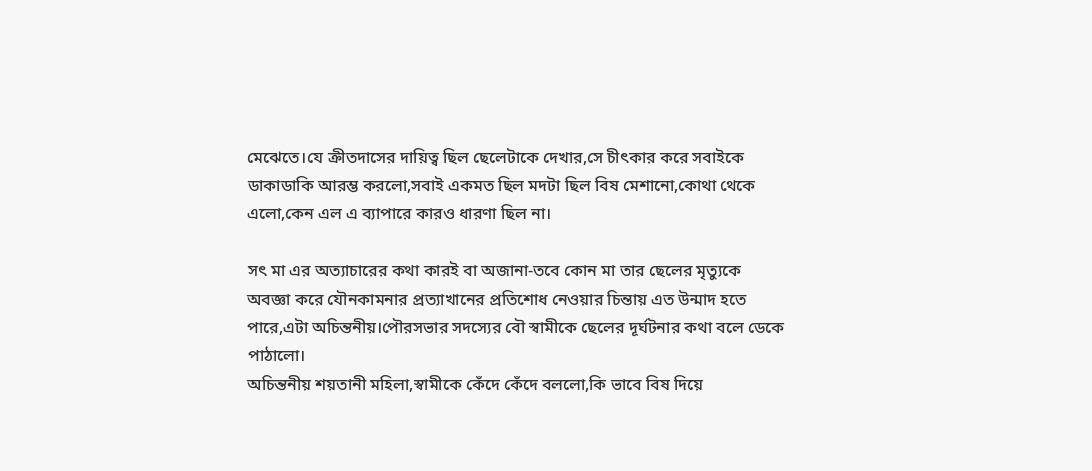মেঝেতে।যে ক্রীতদাসের দায়িত্ব ছিল ছেলেটাকে দেখার,সে চীৎকার করে সবাইকে ডাকাডাকি আরম্ভ করলো,সবাই একমত ছিল মদটা ছিল বিষ মেশানো,কোথা থেকে এলো,কেন এল এ ব্যাপারে কারও ধারণা ছিল না।

সৎ মা এর অত্যাচারের কথা কারই বা অজানা-তবে কোন মা তার ছেলের মৃত্যুকে অবজ্ঞা করে যৌনকামনার প্রত্যাখানের প্রতিশোধ নেওয়ার চিন্তায় এত উন্মাদ হতে পারে,এটা অচিন্তনীয়।পৌরসভার সদস্যের বৌ স্বামীকে ছেলের দূর্ঘটনার কথা বলে ডেকে পাঠালো।
অচিন্তনীয় শয়তানী মহিলা,স্বামীকে কেঁদে কেঁদে বললো,কি ভাবে বিষ দিয়ে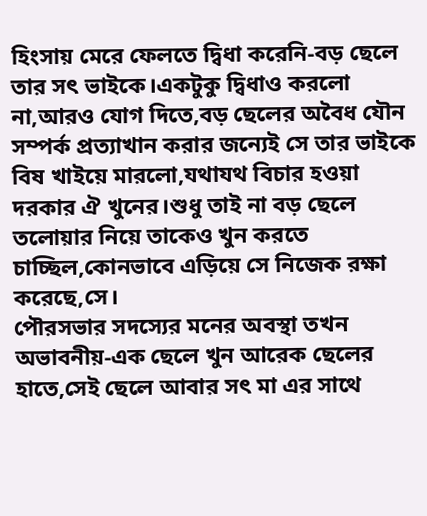হিংসায় মেরে ফেলতে দ্বিধা করেনি-বড় ছেলে তার সৎ ভাইকে।একটুকু দ্বিধাও করলো না,আরও যোগ দিতে,বড় ছেলের অবৈধ যৌন সম্পর্ক প্রত্যাখান করার জন্যেই সে তার ভাইকে বিষ খাইয়ে মারলো,যথাযথ বিচার হওয়া দরকার ঐ খুনের।শুধু তাই না বড় ছেলে তলোয়ার নিয়ে তাকেও খুন করতে চাচ্ছিল,কোনভাবে এড়িয়ে সে নিজেক রক্ষা করেছে,সে।
পৌরসভার সদস্যের মনের অবস্থা তখন অভাবনীয়-এক ছেলে খুন আরেক ছেলের হাতে,সেই ছেলে আবার সৎ মা এর সাথে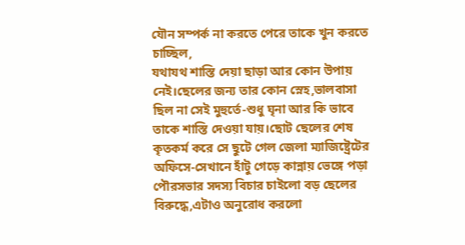যৌন সম্পর্ক না করতে পেরে তাকে খুন করতে চাচ্ছিল,
যথাযথ শাস্তি দেয়া ছাড়া আর কোন উপায় নেই।ছেলের জন্য তার কোন স্নেহ,ভালবাসা ছিল না সেই মুহুর্তে-শুধু ঘৃনা আর কি ভাবে তাকে শাস্তি দেওয়া যায়।ছোট ছেলের শেষ কৃতকর্ম করে সে ছুটে গেল জেলা ম্যাজিষ্ট্রেটের অফিসে-সেখানে হাঁটু গেড়ে কান্নায় ভেঙ্গে পড়া পৌরসভার সদস্য বিচার চাইলো বড় ছেলের বিরুদ্ধে,এটাও অনুরোধ করলো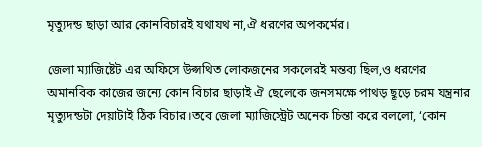মৃত্যুদন্ড ছাড়া আর কোনবিচারই যথাযথ না,ঐ ধরণের অপকর্মের।

জেলা ম্যাজিষ্টেট এর অফিসে উপ্সথিত লোকজনের সকলেরই মন্তব্য ছিল,ও ধরণের অমানবিক কাজের জন্যে কোন বিচার ছাড়াই ঐ ছেলেকে জনসমক্ষে পাথড় ছূড়ে চরম যন্ত্রনার মৃত্যুদন্ডটা দেয়াটাই ঠিক বিচার।তবে জেলা ম্যাজিস্ট্রেট অনেক চিন্তা করে বললো, ‘কোন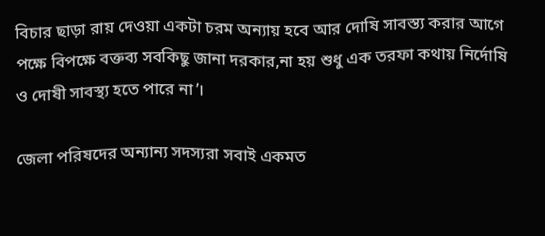বিচার ছাড়া রায় দেওয়া একটা চরম অন্যায় হবে আর দোষি সাবস্ত্য করার আগে পক্ষে বিপক্ষে বক্তব্য সবকিছু জানা দরকার,না হয় শুধু এক তরফা কথায় নির্দোষি ও দোষী সাবস্থ্য হতে পারে না’।

জেলা পরিষদের অন্যান্য সদস্যরা সবাই একমত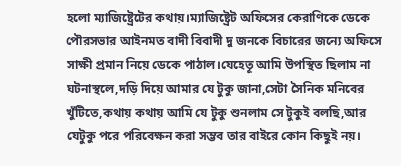হলো ম্যাজিষ্ট্রেটের কথায়।ম্যাজিষ্ট্রেট অফিসের কেরাণিকে ডেকে পৌরসভার আইনমত বাদী বিবাদী দু জনকে বিচারের জন্যে অফিসে সাক্ষী প্রমান নিয়ে ডেকে পাঠাল।যেহেতূ আমি উপস্থিত ছিলাম না ঘটনাস্থলে,দড়ি দিয়ে আমার যে টুকু জানা,সেটা সৈনিক মনিবের খুঁটিতে,কথায় কথায় আমি যে টুকু শুনলাম সে টুকুই বলছি,আর যেটুকু পরে পরিবেক্ষন করা সম্ভব তার বাইরে কোন কিছুই নয়।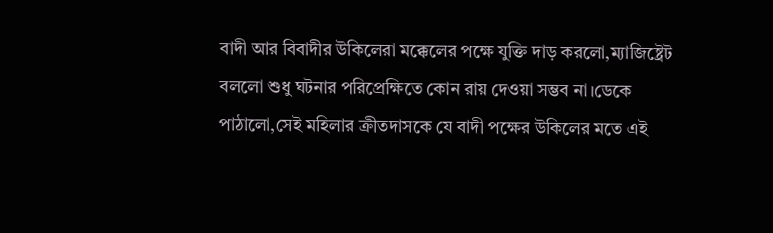বাদী আর বিবাদীর উকিলেরা মক্কেলের পক্ষে যুক্তি দাড় করলো,ম্যাজিষ্ট্রেট বললো শুধু ঘটনার পরিপ্রেক্ষিতে কোন রায় দেওয়া সম্ভব না।ডেকে পাঠালো,সেই মহিলার ক্রীতদাসকে যে বাদী পক্ষের উকিলের মতে এই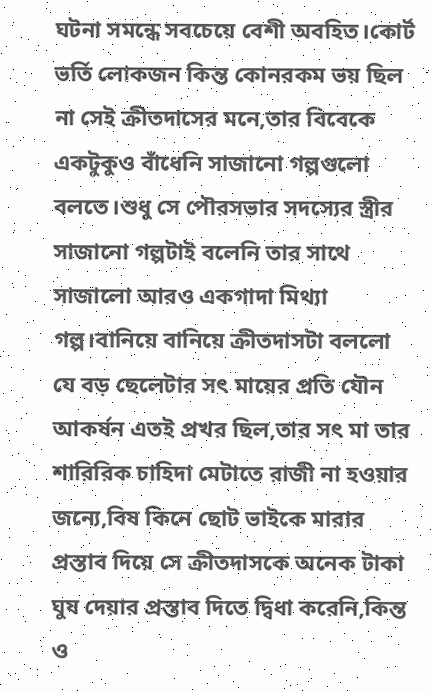ঘটনা সমন্ধে সবচেয়ে বেশী অবহিত।কোর্ট ভর্তি লোকজন কিন্ত কোনরকম ভয় ছিল না সেই ক্রীতদাসের মনে,তার বিবেকে একটুকুও বাঁধেনি সাজানো গল্পগুলো বলতে।শুধু সে পৌরসভার সদস্যের স্ত্রীর সাজানো গল্পটাই বলেনি তার সাথে সাজালো আরও একগাদা মিথ্যা গল্প।বানিয়ে বানিয়ে ক্রীতদাসটা বললো যে বড় ছেলেটার সৎ মায়ের প্রতি যৌন আকর্ষন এতই প্রখর ছিল,তার সৎ মা তার শারিরিক চাহিদা মেটাতে রাজী না হওয়ার জন্যে,বিষ কিনে ছোট ভাইকে মারার প্রস্তাব দিয়ে সে ক্রীতদাসকে অনেক টাকা ঘুষ দেয়ার প্রস্তাব দিতে দ্বিধা করেনি,কিন্ত ও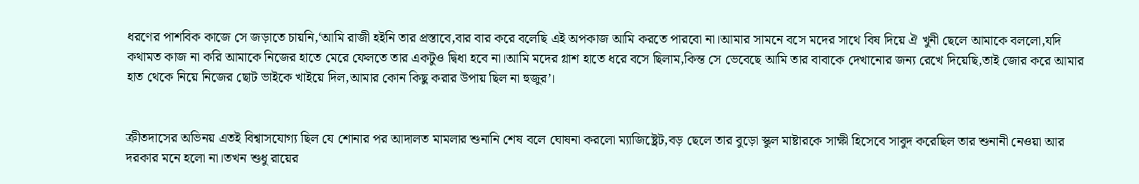ধরণের পাশবিক কাজে সে জড়াতে চায়নি,‘আমি রাজী হইনি তার প্রস্তাবে,বার বার করে বলেছি এই অপকাজ আমি করতে পারবো না।আমার সামনে বসে মদের সাথে বিষ দিয়ে ঐ খুনী ছেলে আমাকে বললো,যদি কথামত কাজ না করি আমাকে নিজের হাতে মেরে ফেলতে তার একটুও দ্বিধা হবে না।আমি মদের গ্লাশ হাতে ধরে বসে ছিলাম,কিন্ত সে ভেবেছে আমি তার বাবাকে দেখানোর জন্য রেখে দিয়েছি,তাই জোর করে আমার হাত থেকে নিয়ে নিজের ছোট ভাইকে খাইয়ে দিল,আমার কোন কিছু করার উপায় ছিল না হুজুর’।


ক্রীতদাসের অভিনয় এতই বিশ্বাসযোগ্য ছিল যে শোনার পর আদালত মামলার শুনানি শেষ বলে ঘোষনা করলো ম্যাজিষ্ট্রেট,বড় ছেলে তার বুড়ো স্কুল মাষ্টারকে সাক্ষী হিসেবে সাবুদ করেছিল তার শুনানী নেওয়া আর দরকার মনে হলো না।তখন শুধু রায়ের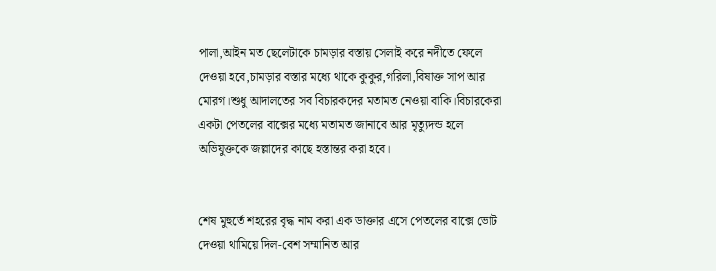পালা,আইন মত ছেলেটাকে চামড়ার বস্তায় সেলাই করে নদীতে ফেলে দেওয়া হবে,চামড়ার বস্তার মধ্যে থাকে কুকুর,গরিলা,বিষাক্ত সাপ আর মোরগ।শুধু আদালতের সব বিচারকদের মতামত নেওয়া বাকি।বিচারকেরা একটা পেতলের বাক্সের মধ্যে মতামত জানাবে আর মৃত্যুদন্ড হলে অভিযুক্তকে জল্লাদের কাছে হস্তান্তর করা হবে।


শেষ মুহুর্তে শহরের বৃদ্ধ নাম করা এক ডাক্তার এসে পেতলের বাক্সে ভোট দেওয়া থামিয়ে দিল-বেশ সম্মানিত আর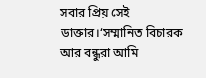সবার প্রিয় সেই ডাক্তার।‘সম্মানিত বিচারক আর বন্ধুরা আমি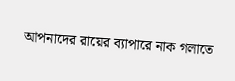আপনাদের রায়ের ব্যাপারে নাক গলাতে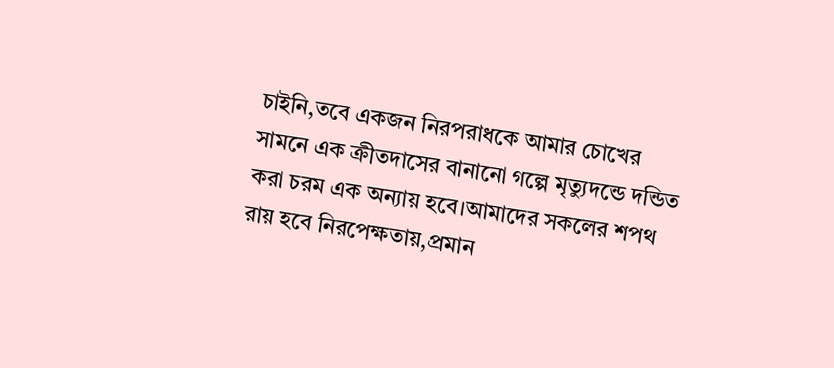চাইনি,তবে একজন নিরপরাধকে আমার চোখের সামনে এক ক্রীতদাসের বানানো গল্পে মৃত্যুদন্ডে দন্ডিত করা চরম এক অন্যায় হবে।আমাদের সকলের শপথ রায় হবে নিরপেক্ষতায়,প্রমান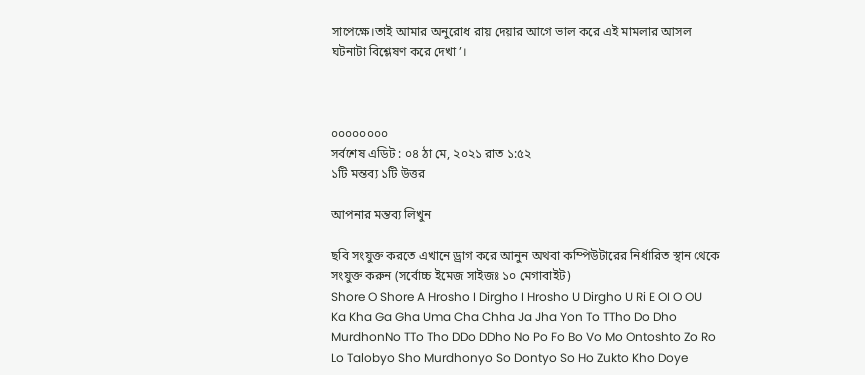সাপেক্ষে।তাই আমার অনুরোধ রায় দেয়ার আগে ভাল করে এই মামলার আসল ঘটনাটা বিশ্লেষণ করে দেখা’।



০০০০০০০০
সর্বশেষ এডিট : ০৪ ঠা মে, ২০২১ রাত ১:৫২
১টি মন্তব্য ১টি উত্তর

আপনার মন্তব্য লিখুন

ছবি সংযুক্ত করতে এখানে ড্রাগ করে আনুন অথবা কম্পিউটারের নির্ধারিত স্থান থেকে সংযুক্ত করুন (সর্বোচ্চ ইমেজ সাইজঃ ১০ মেগাবাইট)
Shore O Shore A Hrosho I Dirgho I Hrosho U Dirgho U Ri E OI O OU Ka Kha Ga Gha Uma Cha Chha Ja Jha Yon To TTho Do Dho MurdhonNo TTo Tho DDo DDho No Po Fo Bo Vo Mo Ontoshto Zo Ro Lo Talobyo Sho Murdhonyo So Dontyo So Ho Zukto Kho Doye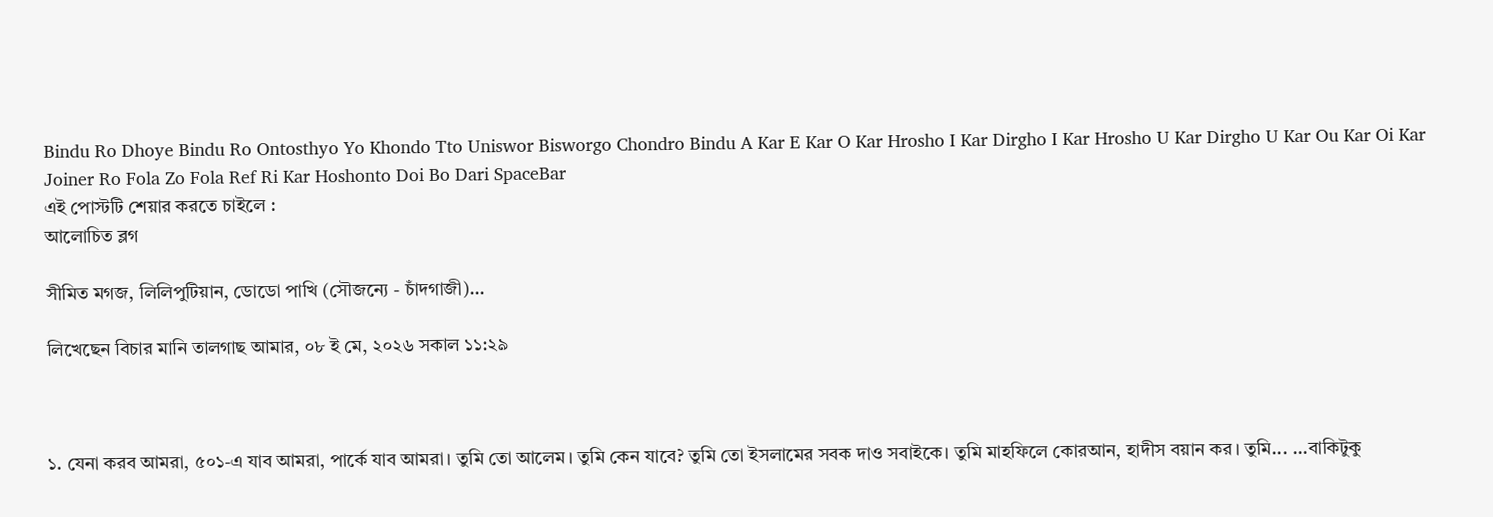Bindu Ro Dhoye Bindu Ro Ontosthyo Yo Khondo Tto Uniswor Bisworgo Chondro Bindu A Kar E Kar O Kar Hrosho I Kar Dirgho I Kar Hrosho U Kar Dirgho U Kar Ou Kar Oi Kar Joiner Ro Fola Zo Fola Ref Ri Kar Hoshonto Doi Bo Dari SpaceBar
এই পোস্টটি শেয়ার করতে চাইলে :
আলোচিত ব্লগ

সীমিত মগজ, লিলিপুটিয়ান, ডোডো পাখি (সৌজন্যে - চাঁদগাজী)...

লিখেছেন বিচার মানি তালগাছ আমার, ০৮ ই মে, ২০২৬ সকাল ১১:২৯



১. যেনা করব আমরা, ৫০১-এ যাব আমরা, পার্কে যাব আমরা। তুমি তো আলেম। তুমি কেন যাবে? তুমি তো ইসলামের সবক দাও সবাইকে। তুমি মাহফিলে কোরআন, হাদীস বয়ান কর। তুমি... ...বাকিটুকু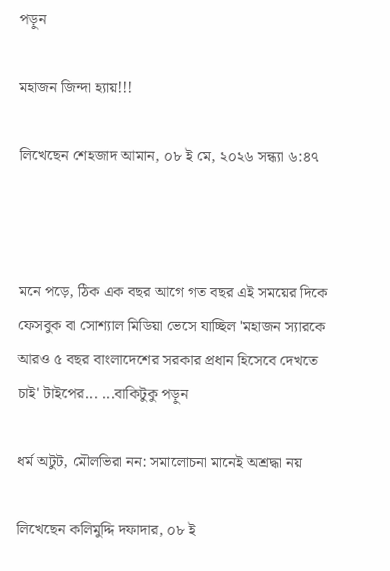পড়ুন

মহাজন জিন্দা হ্যায়!!!

লিখেছেন শেহজাদ আমান, ০৮ ই মে, ২০২৬ সন্ধ্যা ৬:৪৭



মনে পড়ে, ঠিক এক বছর আগে গত বছর এই সময়ের দিকে ফেসবুক বা সোশ্যাল মিডিয়া ভেসে যাচ্ছিল 'মহাজন স্যারকে আরও ৫ বছর বাংলাদেশের সরকার প্রধান হিসেবে দেখতে চাই' টাইপের... ...বাকিটুকু পড়ুন

ধর্ম অটুট, মৌলভিরা নন: সমালোচনা মানেই অশ্রদ্ধা নয়

লিখেছেন কলিমুদ্দি দফাদার, ০৮ ই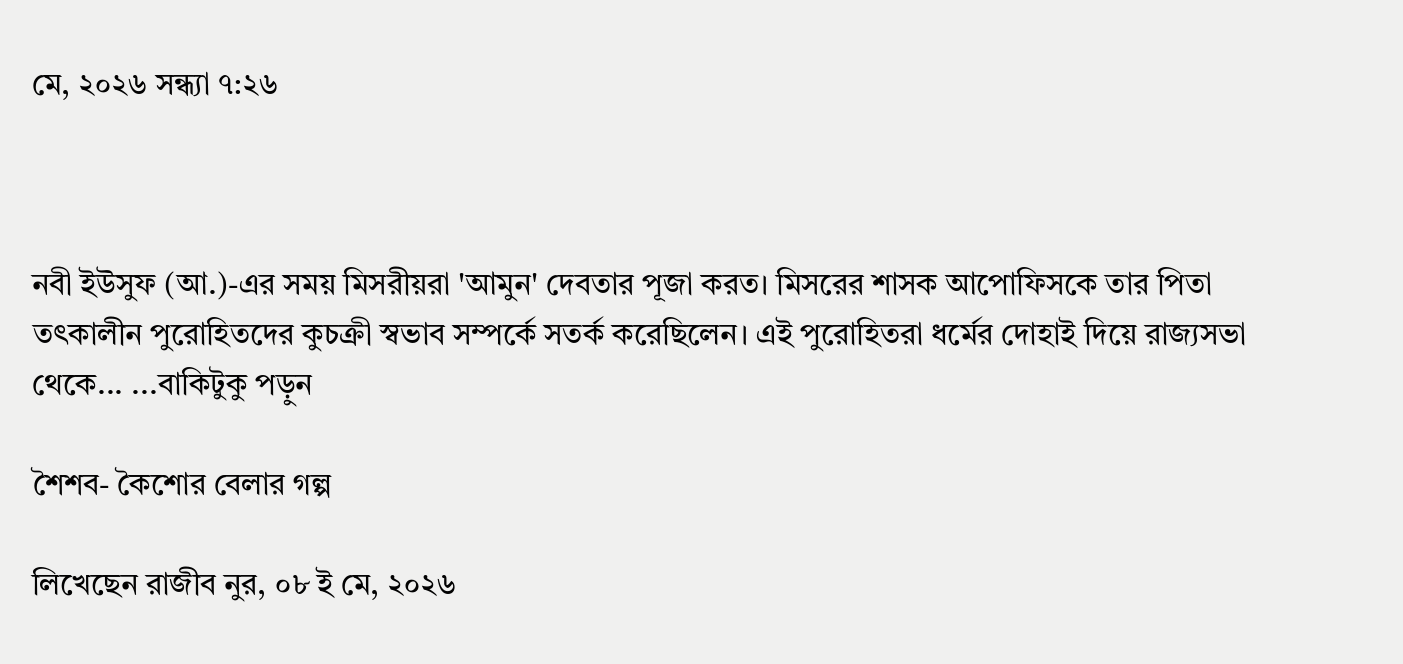মে, ২০২৬ সন্ধ্যা ৭:২৬



নবী ইউসুফ (আ.)-এর সময় মিসরীয়রা 'আমুন' দেবতার পূজা করত। মিসরের শাসক আপোফিসকে তার পিতা তৎকালীন পুরোহিতদের কুচক্রী স্বভাব সম্পর্কে সতর্ক করেছিলেন। এই পুরোহিতরা ধর্মের দোহাই দিয়ে রাজ্যসভা থেকে... ...বাকিটুকু পড়ুন

শৈশব- কৈশোর বেলার গল্প

লিখেছেন রাজীব নুর, ০৮ ই মে, ২০২৬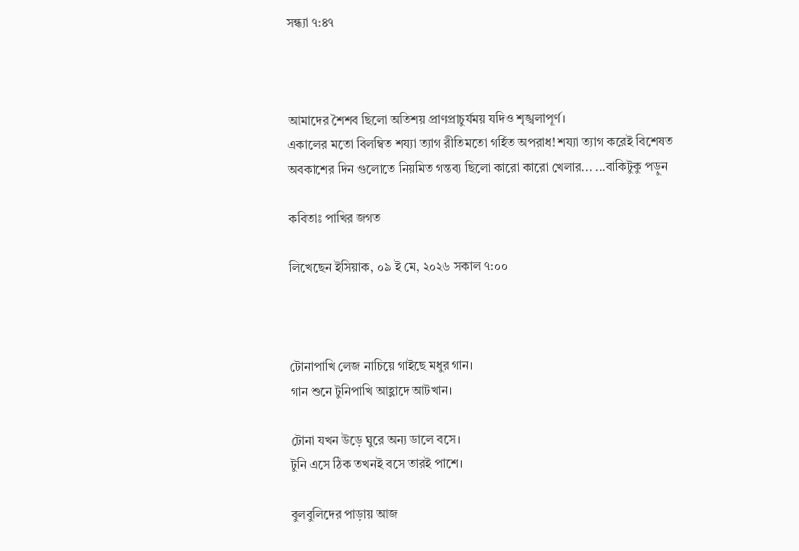সন্ধ্যা ৭:৪৭



আমাদের শৈশব ছিলো অতিশয় প্রাণপ্রাচুর্যময় যদিও শৃঙ্খলাপূর্ণ।
একালের মতো বিলম্বিত শয্যা ত্যাগ রীতিমতো গর্হিত অপরাধ! শয্যা ত্যাগ করেই বিশেষত অবকাশের দিন গুলোতে নিয়মিত গন্তব্য ছিলো কারো কারো খেলার... ...বাকিটুকু পড়ুন

কবিতাঃ পাখির জগত

লিখেছেন ইসিয়াক, ০৯ ই মে, ২০২৬ সকাল ৭:০০



টোনাপাখি লেজ নাচিয়ে গাইছে মধুর গান।
গান শুনে টুনিপাখি আহ্লাদে আটখান।

টোনা যখন উড়ে ঘুরে অন্য ডালে বসে।
টুনি এসে ঠিক তখনই বসে তারই পাশে।

বুলবুলিদের পাড়ায় আজ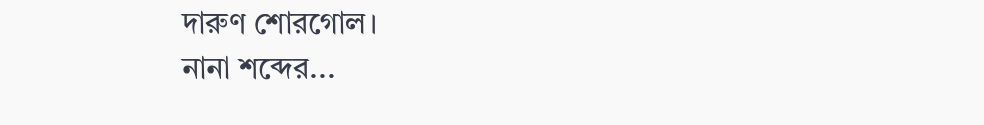দারুণ শোরগোল।
নানা শব্দের...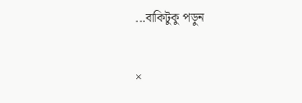...বাকিটুকু পড়ুন

×